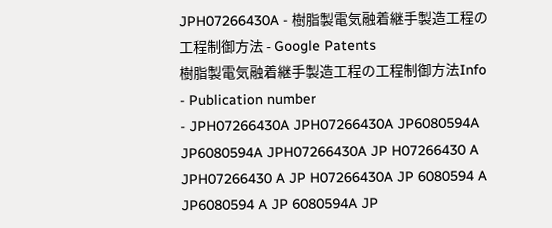JPH07266430A - 樹脂製電気融着継手製造工程の工程制御方法 - Google Patents
樹脂製電気融着継手製造工程の工程制御方法Info
- Publication number
- JPH07266430A JPH07266430A JP6080594A JP6080594A JPH07266430A JP H07266430 A JPH07266430 A JP H07266430A JP 6080594 A JP6080594 A JP 6080594A JP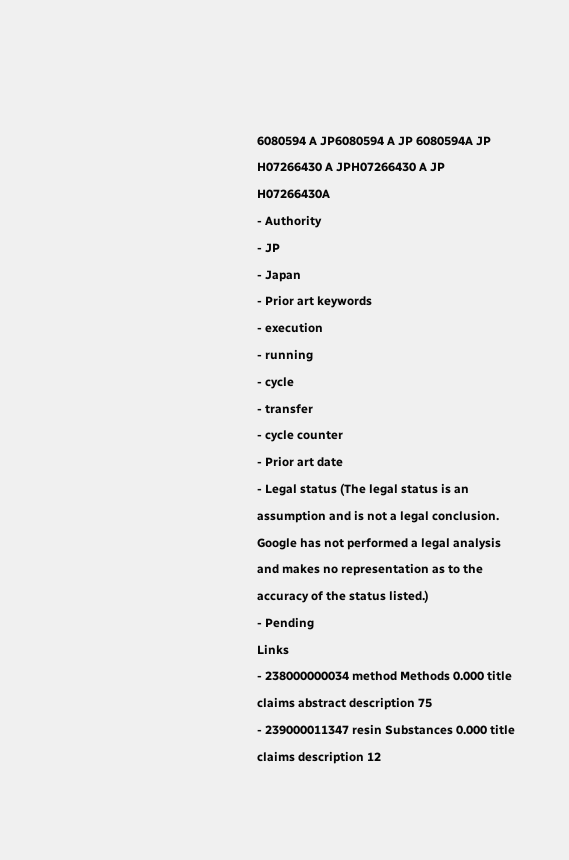6080594 A JP6080594 A JP 6080594A JP H07266430 A JPH07266430 A JP H07266430A
- Authority
- JP
- Japan
- Prior art keywords
- execution
- running
- cycle
- transfer
- cycle counter
- Prior art date
- Legal status (The legal status is an assumption and is not a legal conclusion. Google has not performed a legal analysis and makes no representation as to the accuracy of the status listed.)
- Pending
Links
- 238000000034 method Methods 0.000 title claims abstract description 75
- 239000011347 resin Substances 0.000 title claims description 12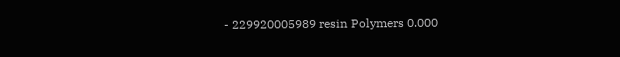- 229920005989 resin Polymers 0.000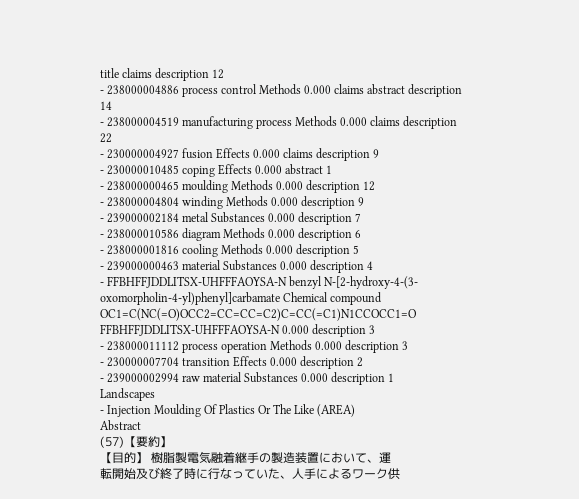title claims description 12
- 238000004886 process control Methods 0.000 claims abstract description 14
- 238000004519 manufacturing process Methods 0.000 claims description 22
- 230000004927 fusion Effects 0.000 claims description 9
- 230000010485 coping Effects 0.000 abstract 1
- 238000000465 moulding Methods 0.000 description 12
- 238000004804 winding Methods 0.000 description 9
- 239000002184 metal Substances 0.000 description 7
- 238000010586 diagram Methods 0.000 description 6
- 238000001816 cooling Methods 0.000 description 5
- 239000000463 material Substances 0.000 description 4
- FFBHFFJDDLITSX-UHFFFAOYSA-N benzyl N-[2-hydroxy-4-(3-oxomorpholin-4-yl)phenyl]carbamate Chemical compound OC1=C(NC(=O)OCC2=CC=CC=C2)C=CC(=C1)N1CCOCC1=O FFBHFFJDDLITSX-UHFFFAOYSA-N 0.000 description 3
- 238000011112 process operation Methods 0.000 description 3
- 230000007704 transition Effects 0.000 description 2
- 239000002994 raw material Substances 0.000 description 1
Landscapes
- Injection Moulding Of Plastics Or The Like (AREA)
Abstract
(57)【要約】
【目的】 樹脂製電気融着継手の製造装置において、運
転開始及び終了時に行なっていた、人手によるワーク供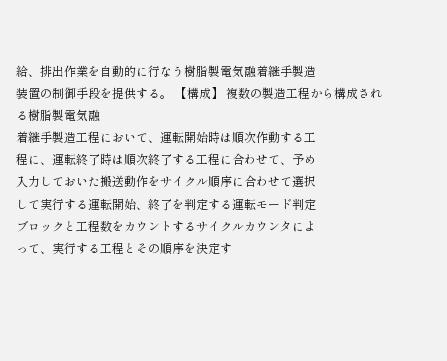給、排出作業を自動的に行なう樹脂製電気融着継手製造
装置の制御手段を提供する。 【構成】 複数の製造工程から構成される樹脂製電気融
着継手製造工程において、運転開始時は順次作動する工
程に、運転終了時は順次終了する工程に合わせて、予め
入力しておいた搬送動作をサイクル順序に合わせて選択
して実行する運転開始、終了を判定する運転モード判定
ブロックと工程数をカウントするサイクルカウンタによ
って、実行する工程とその順序を決定す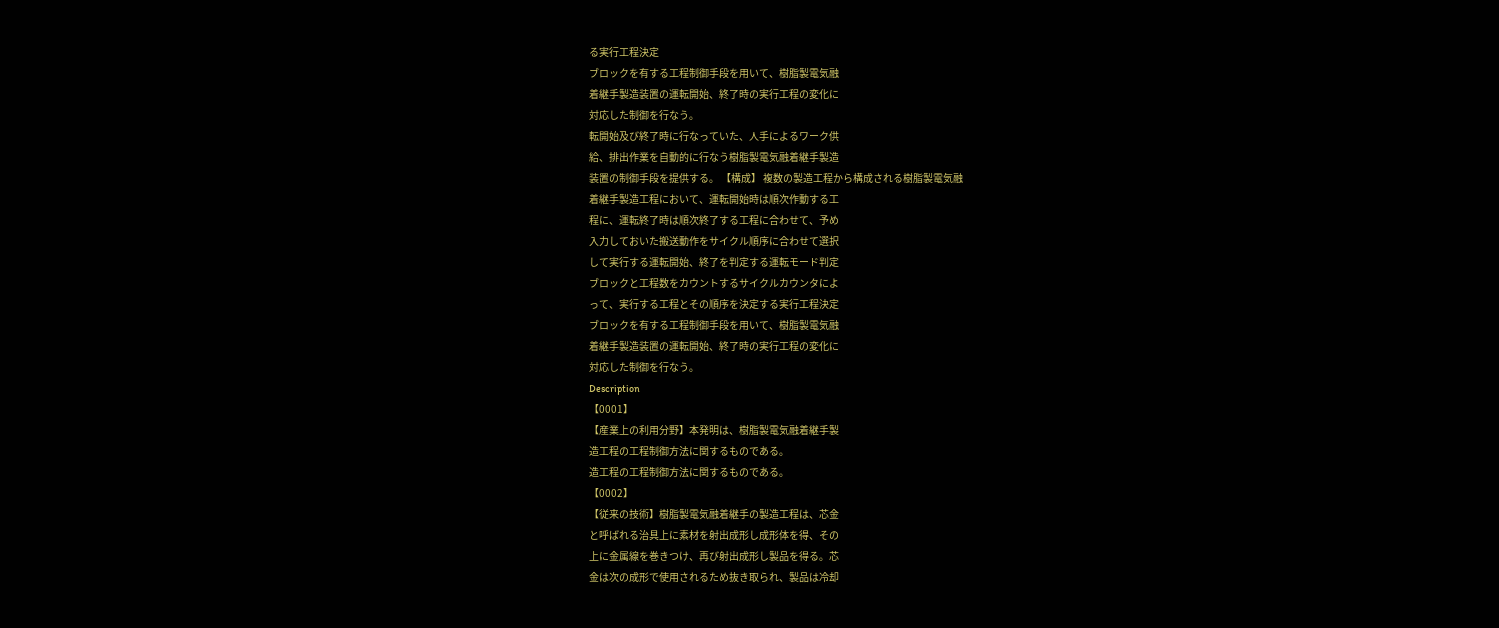る実行工程決定
ブロックを有する工程制御手段を用いて、樹脂製電気融
着継手製造装置の運転開始、終了時の実行工程の変化に
対応した制御を行なう。
転開始及び終了時に行なっていた、人手によるワーク供
給、排出作業を自動的に行なう樹脂製電気融着継手製造
装置の制御手段を提供する。 【構成】 複数の製造工程から構成される樹脂製電気融
着継手製造工程において、運転開始時は順次作動する工
程に、運転終了時は順次終了する工程に合わせて、予め
入力しておいた搬送動作をサイクル順序に合わせて選択
して実行する運転開始、終了を判定する運転モード判定
ブロックと工程数をカウントするサイクルカウンタによ
って、実行する工程とその順序を決定する実行工程決定
ブロックを有する工程制御手段を用いて、樹脂製電気融
着継手製造装置の運転開始、終了時の実行工程の変化に
対応した制御を行なう。
Description
【0001】
【産業上の利用分野】本発明は、樹脂製電気融着継手製
造工程の工程制御方法に関するものである。
造工程の工程制御方法に関するものである。
【0002】
【従来の技術】樹脂製電気融着継手の製造工程は、芯金
と呼ばれる治具上に素材を射出成形し成形体を得、その
上に金属線を巻きつけ、再び射出成形し製品を得る。芯
金は次の成形で使用されるため抜き取られ、製品は冷却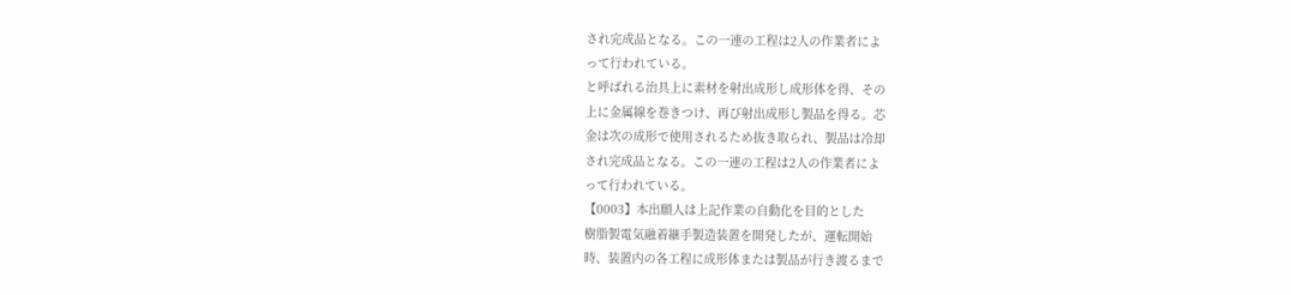され完成品となる。この一連の工程は2人の作業者によ
って行われている。
と呼ばれる治具上に素材を射出成形し成形体を得、その
上に金属線を巻きつけ、再び射出成形し製品を得る。芯
金は次の成形で使用されるため抜き取られ、製品は冷却
され完成品となる。この一連の工程は2人の作業者によ
って行われている。
【0003】本出願人は上記作業の自動化を目的とした
樹脂製電気融着継手製造装置を開発したが、運転開始
時、装置内の各工程に成形体または製品が行き渡るまで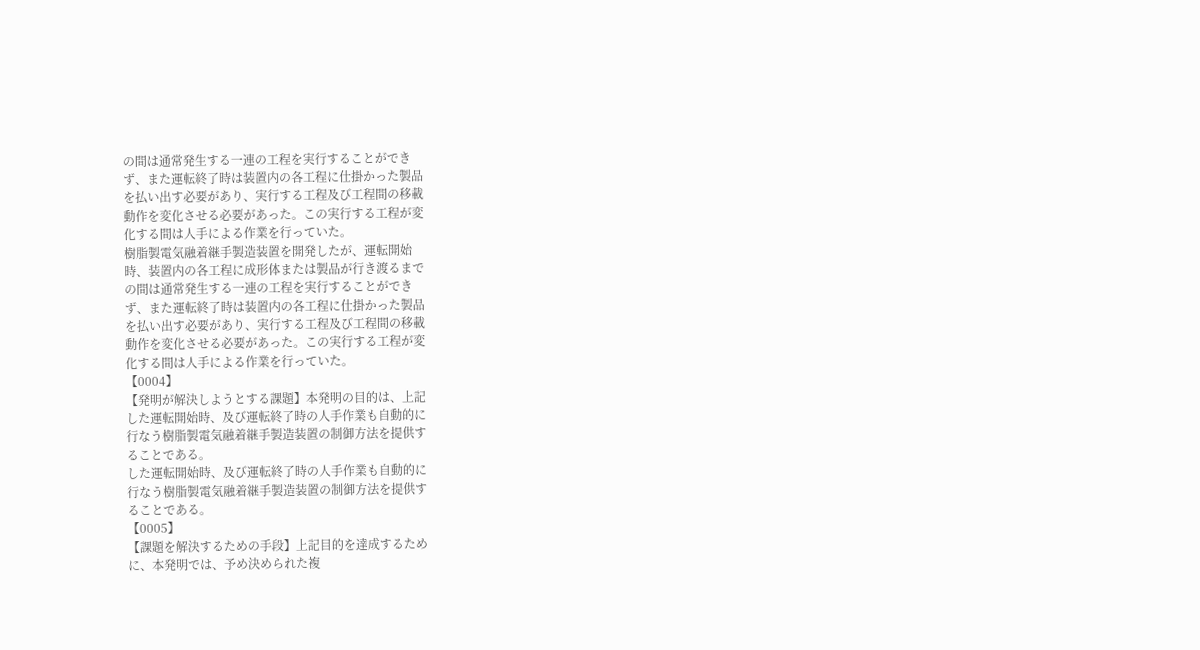の間は通常発生する一連の工程を実行することができ
ず、また運転終了時は装置内の各工程に仕掛かった製品
を払い出す必要があり、実行する工程及び工程間の移載
動作を変化させる必要があった。この実行する工程が変
化する間は人手による作業を行っていた。
樹脂製電気融着継手製造装置を開発したが、運転開始
時、装置内の各工程に成形体または製品が行き渡るまで
の間は通常発生する一連の工程を実行することができ
ず、また運転終了時は装置内の各工程に仕掛かった製品
を払い出す必要があり、実行する工程及び工程間の移載
動作を変化させる必要があった。この実行する工程が変
化する間は人手による作業を行っていた。
【0004】
【発明が解決しようとする課題】本発明の目的は、上記
した運転開始時、及び運転終了時の人手作業も自動的に
行なう樹脂製電気融着継手製造装置の制御方法を提供す
ることである。
した運転開始時、及び運転終了時の人手作業も自動的に
行なう樹脂製電気融着継手製造装置の制御方法を提供す
ることである。
【0005】
【課題を解決するための手段】上記目的を達成するため
に、本発明では、予め決められた複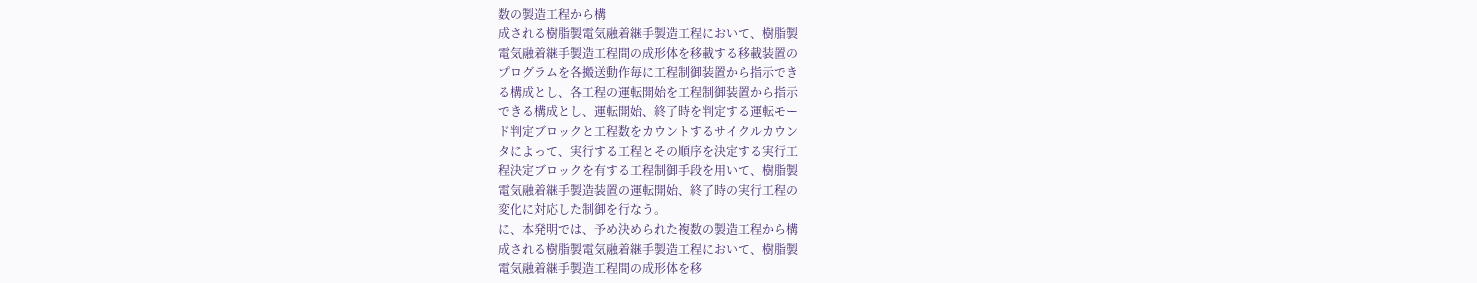数の製造工程から構
成される樹脂製電気融着継手製造工程において、樹脂製
電気融着継手製造工程間の成形体を移載する移載装置の
プログラムを各搬送動作毎に工程制御装置から指示でき
る構成とし、各工程の運転開始を工程制御装置から指示
できる構成とし、運転開始、終了時を判定する運転モー
ド判定ブロックと工程数をカウントするサイクルカウン
タによって、実行する工程とその順序を決定する実行工
程決定ブロックを有する工程制御手段を用いて、樹脂製
電気融着継手製造装置の運転開始、終了時の実行工程の
変化に対応した制御を行なう。
に、本発明では、予め決められた複数の製造工程から構
成される樹脂製電気融着継手製造工程において、樹脂製
電気融着継手製造工程間の成形体を移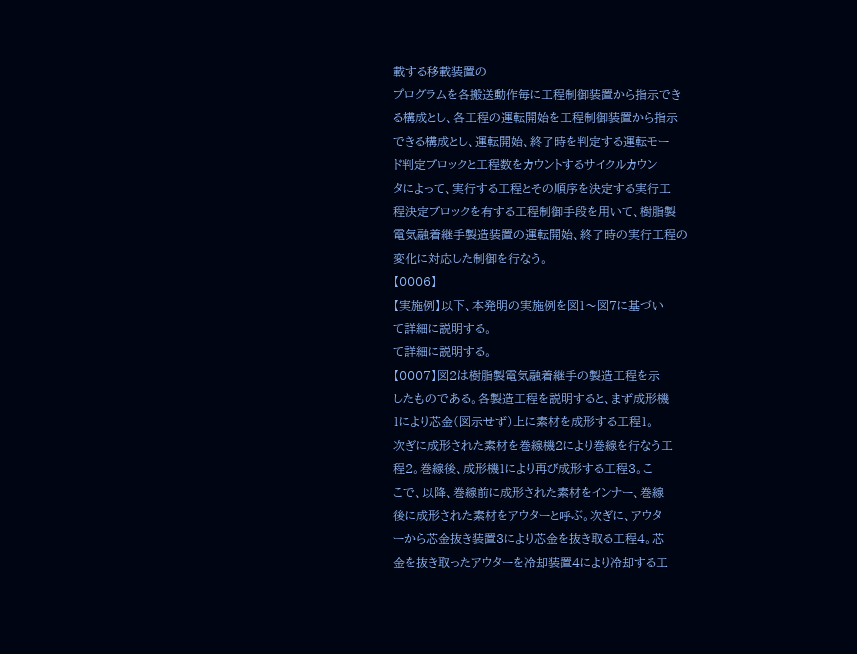載する移載装置の
プログラムを各搬送動作毎に工程制御装置から指示でき
る構成とし、各工程の運転開始を工程制御装置から指示
できる構成とし、運転開始、終了時を判定する運転モー
ド判定ブロックと工程数をカウントするサイクルカウン
タによって、実行する工程とその順序を決定する実行工
程決定ブロックを有する工程制御手段を用いて、樹脂製
電気融着継手製造装置の運転開始、終了時の実行工程の
変化に対応した制御を行なう。
【0006】
【実施例】以下、本発明の実施例を図1〜図7に基づい
て詳細に説明する。
て詳細に説明する。
【0007】図2は樹脂製電気融着継手の製造工程を示
したものである。各製造工程を説明すると、まず成形機
1により芯金(図示せず)上に素材を成形する工程1。
次ぎに成形された素材を巻線機2により巻線を行なう工
程2。巻線後、成形機1により再び成形する工程3。こ
こで、以降、巻線前に成形された素材をインナー、巻線
後に成形された素材をアウターと呼ぶ。次ぎに、アウタ
ーから芯金抜き装置3により芯金を抜き取る工程4。芯
金を抜き取ったアウターを冷却装置4により冷却する工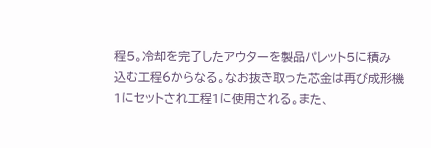程5。冷却を完了したアウターを製品パレット5に積み
込む工程6からなる。なお抜き取った芯金は再び成形機
1にセットされ工程1に使用される。また、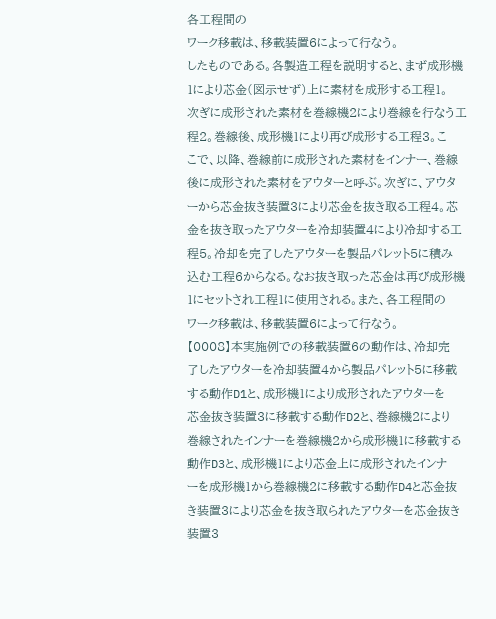各工程間の
ワーク移載は、移載装置6によって行なう。
したものである。各製造工程を説明すると、まず成形機
1により芯金(図示せず)上に素材を成形する工程1。
次ぎに成形された素材を巻線機2により巻線を行なう工
程2。巻線後、成形機1により再び成形する工程3。こ
こで、以降、巻線前に成形された素材をインナー、巻線
後に成形された素材をアウターと呼ぶ。次ぎに、アウタ
ーから芯金抜き装置3により芯金を抜き取る工程4。芯
金を抜き取ったアウターを冷却装置4により冷却する工
程5。冷却を完了したアウターを製品パレット5に積み
込む工程6からなる。なお抜き取った芯金は再び成形機
1にセットされ工程1に使用される。また、各工程間の
ワーク移載は、移載装置6によって行なう。
【0008】本実施例での移載装置6の動作は、冷却完
了したアウターを冷却装置4から製品パレット5に移載
する動作D1と、成形機1により成形されたアウターを
芯金抜き装置3に移載する動作D2と、巻線機2により
巻線されたインナーを巻線機2から成形機1に移載する
動作D3と、成形機1により芯金上に成形されたインナ
ーを成形機1から巻線機2に移載する動作D4と芯金抜
き装置3により芯金を抜き取られたアウターを芯金抜き
装置3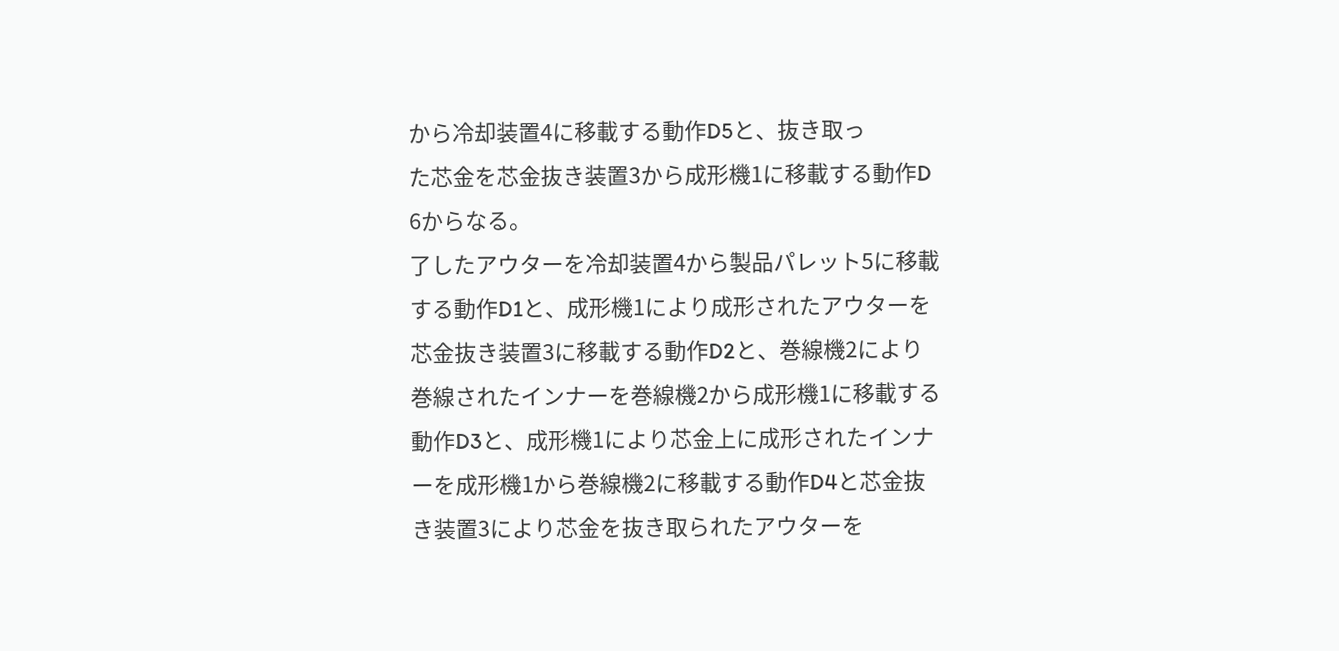から冷却装置4に移載する動作D5と、抜き取っ
た芯金を芯金抜き装置3から成形機1に移載する動作D
6からなる。
了したアウターを冷却装置4から製品パレット5に移載
する動作D1と、成形機1により成形されたアウターを
芯金抜き装置3に移載する動作D2と、巻線機2により
巻線されたインナーを巻線機2から成形機1に移載する
動作D3と、成形機1により芯金上に成形されたインナ
ーを成形機1から巻線機2に移載する動作D4と芯金抜
き装置3により芯金を抜き取られたアウターを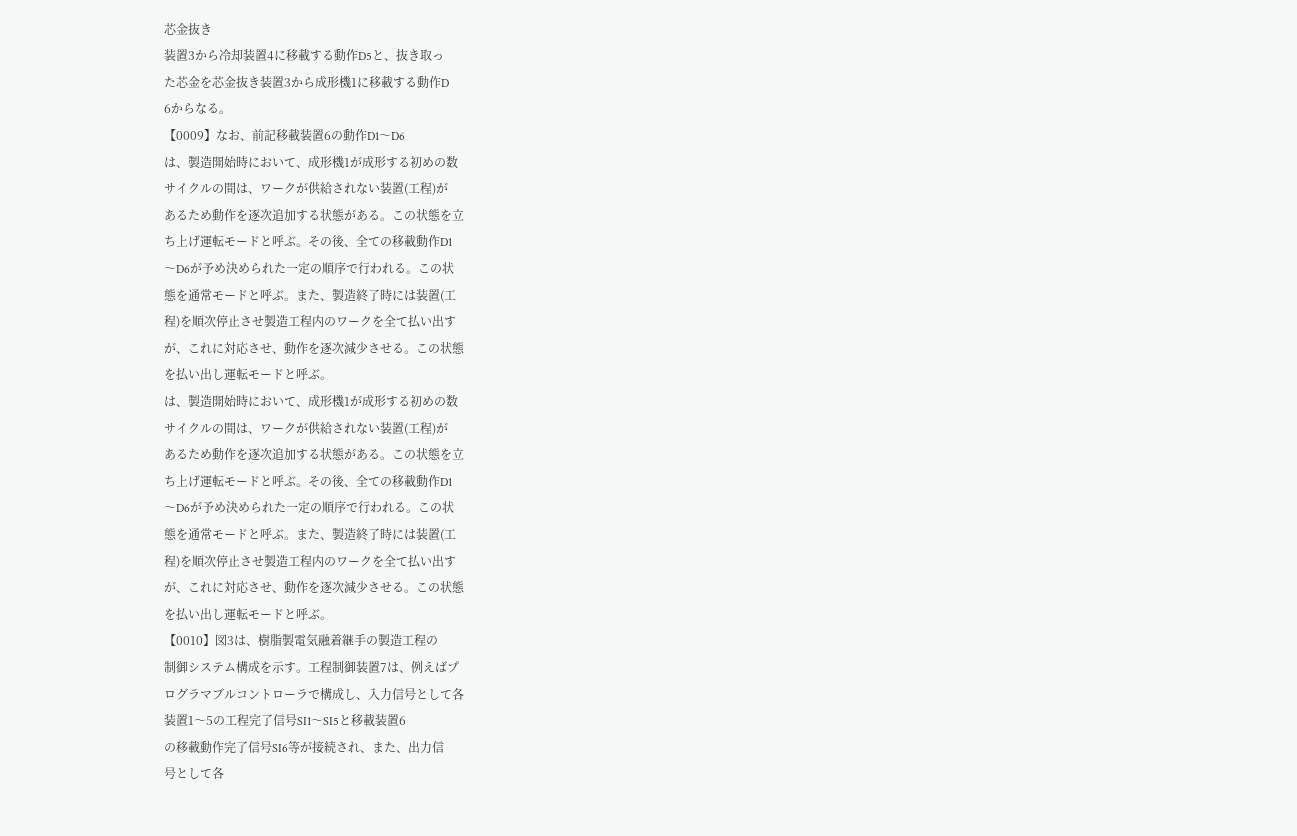芯金抜き
装置3から冷却装置4に移載する動作D5と、抜き取っ
た芯金を芯金抜き装置3から成形機1に移載する動作D
6からなる。
【0009】なお、前記移載装置6の動作D1〜D6
は、製造開始時において、成形機1が成形する初めの数
サイクルの間は、ワークが供給されない装置(工程)が
あるため動作を逐次追加する状態がある。この状態を立
ち上げ運転モードと呼ぶ。その後、全ての移載動作D1
〜D6が予め決められた一定の順序で行われる。この状
態を通常モードと呼ぶ。また、製造終了時には装置(工
程)を順次停止させ製造工程内のワークを全て払い出す
が、これに対応させ、動作を逐次減少させる。この状態
を払い出し運転モードと呼ぶ。
は、製造開始時において、成形機1が成形する初めの数
サイクルの間は、ワークが供給されない装置(工程)が
あるため動作を逐次追加する状態がある。この状態を立
ち上げ運転モードと呼ぶ。その後、全ての移載動作D1
〜D6が予め決められた一定の順序で行われる。この状
態を通常モードと呼ぶ。また、製造終了時には装置(工
程)を順次停止させ製造工程内のワークを全て払い出す
が、これに対応させ、動作を逐次減少させる。この状態
を払い出し運転モードと呼ぶ。
【0010】図3は、樹脂製電気融着継手の製造工程の
制御システム構成を示す。工程制御装置7は、例えばプ
ログラマブルコントローラで構成し、入力信号として各
装置1〜5の工程完了信号SI1〜SI5と移載装置6
の移載動作完了信号SI6等が接続され、また、出力信
号として各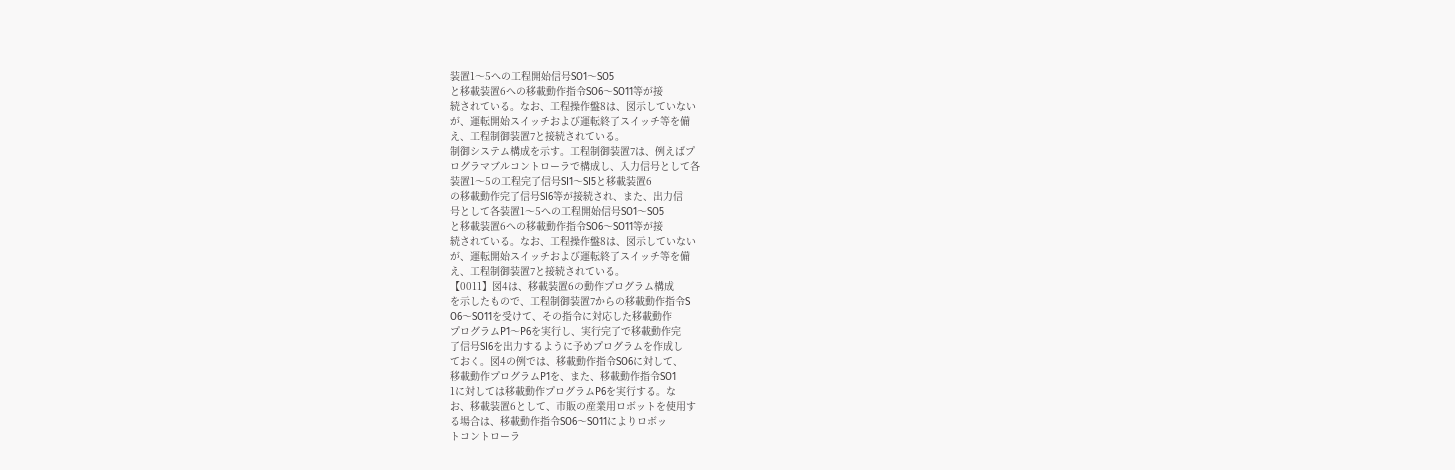装置1〜5への工程開始信号SO1〜SO5
と移載装置6への移載動作指令SO6〜SO11等が接
続されている。なお、工程操作盤8は、図示していない
が、運転開始スイッチおよび運転終了スイッチ等を備
え、工程制御装置7と接続されている。
制御システム構成を示す。工程制御装置7は、例えばプ
ログラマブルコントローラで構成し、入力信号として各
装置1〜5の工程完了信号SI1〜SI5と移載装置6
の移載動作完了信号SI6等が接続され、また、出力信
号として各装置1〜5への工程開始信号SO1〜SO5
と移載装置6への移載動作指令SO6〜SO11等が接
続されている。なお、工程操作盤8は、図示していない
が、運転開始スイッチおよび運転終了スイッチ等を備
え、工程制御装置7と接続されている。
【0011】図4は、移載装置6の動作プログラム構成
を示したもので、工程制御装置7からの移載動作指令S
O6〜SO11を受けて、その指令に対応した移載動作
プログラムP1〜P6を実行し、実行完了で移載動作完
了信号SI6を出力するように予めプログラムを作成し
ておく。図4の例では、移載動作指令SO6に対して、
移載動作プログラムP1を、また、移載動作指令SO1
1に対しては移載動作プログラムP6を実行する。な
お、移載装置6として、市販の産業用ロボットを使用す
る場合は、移載動作指令SO6〜SO11によりロボッ
トコントローラ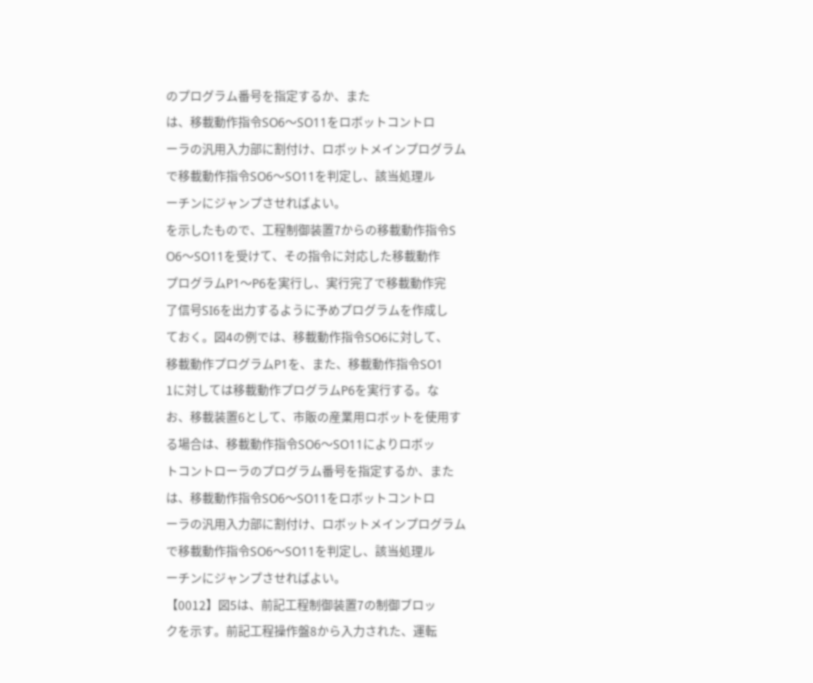のプログラム番号を指定するか、また
は、移載動作指令SO6〜SO11をロボットコントロ
ーラの汎用入力部に割付け、ロボットメインプログラム
で移載動作指令SO6〜SO11を判定し、該当処理ル
ーチンにジャンプさせればよい。
を示したもので、工程制御装置7からの移載動作指令S
O6〜SO11を受けて、その指令に対応した移載動作
プログラムP1〜P6を実行し、実行完了で移載動作完
了信号SI6を出力するように予めプログラムを作成し
ておく。図4の例では、移載動作指令SO6に対して、
移載動作プログラムP1を、また、移載動作指令SO1
1に対しては移載動作プログラムP6を実行する。な
お、移載装置6として、市販の産業用ロボットを使用す
る場合は、移載動作指令SO6〜SO11によりロボッ
トコントローラのプログラム番号を指定するか、また
は、移載動作指令SO6〜SO11をロボットコントロ
ーラの汎用入力部に割付け、ロボットメインプログラム
で移載動作指令SO6〜SO11を判定し、該当処理ル
ーチンにジャンプさせればよい。
【0012】図5は、前記工程制御装置7の制御ブロッ
クを示す。前記工程操作盤8から入力された、運転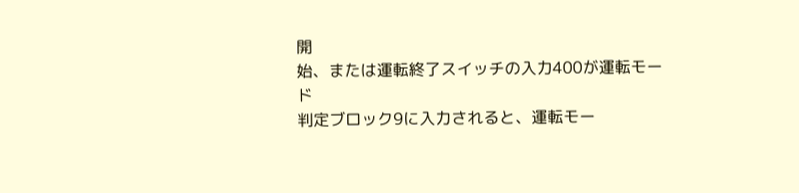開
始、または運転終了スイッチの入力400が運転モード
判定ブロック9に入力されると、運転モー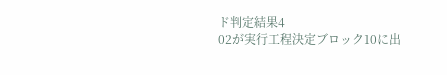ド判定結果4
02が実行工程決定ブロック10に出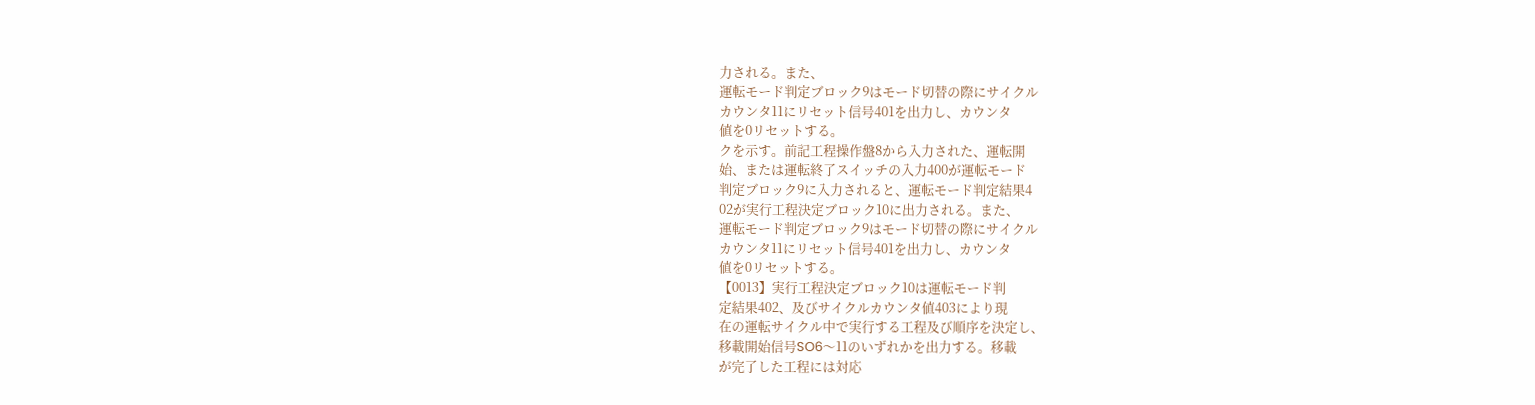力される。また、
運転モード判定ブロック9はモード切替の際にサイクル
カウンタ11にリセット信号401を出力し、カウンタ
値を0リセットする。
クを示す。前記工程操作盤8から入力された、運転開
始、または運転終了スイッチの入力400が運転モード
判定ブロック9に入力されると、運転モード判定結果4
02が実行工程決定ブロック10に出力される。また、
運転モード判定ブロック9はモード切替の際にサイクル
カウンタ11にリセット信号401を出力し、カウンタ
値を0リセットする。
【0013】実行工程決定ブロック10は運転モード判
定結果402、及びサイクルカウンタ値403により現
在の運転サイクル中で実行する工程及び順序を決定し、
移載開始信号SO6〜11のいずれかを出力する。移載
が完了した工程には対応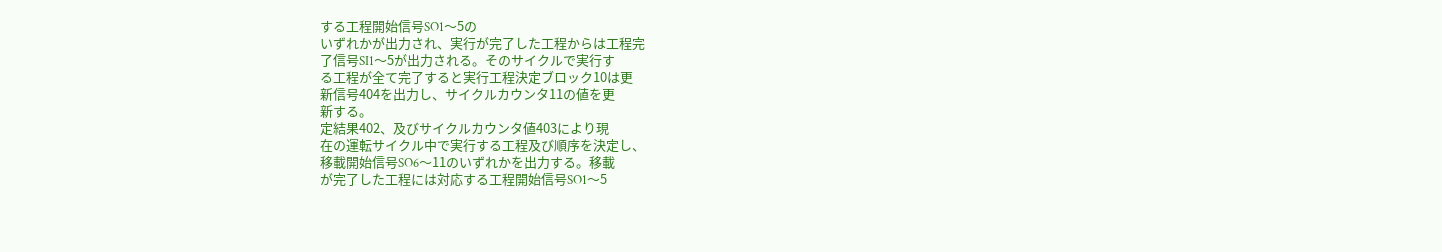する工程開始信号SO1〜5の
いずれかが出力され、実行が完了した工程からは工程完
了信号SI1〜5が出力される。そのサイクルで実行す
る工程が全て完了すると実行工程決定ブロック10は更
新信号404を出力し、サイクルカウンタ11の値を更
新する。
定結果402、及びサイクルカウンタ値403により現
在の運転サイクル中で実行する工程及び順序を決定し、
移載開始信号SO6〜11のいずれかを出力する。移載
が完了した工程には対応する工程開始信号SO1〜5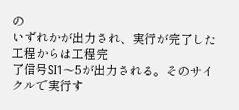の
いずれかが出力され、実行が完了した工程からは工程完
了信号SI1〜5が出力される。そのサイクルで実行す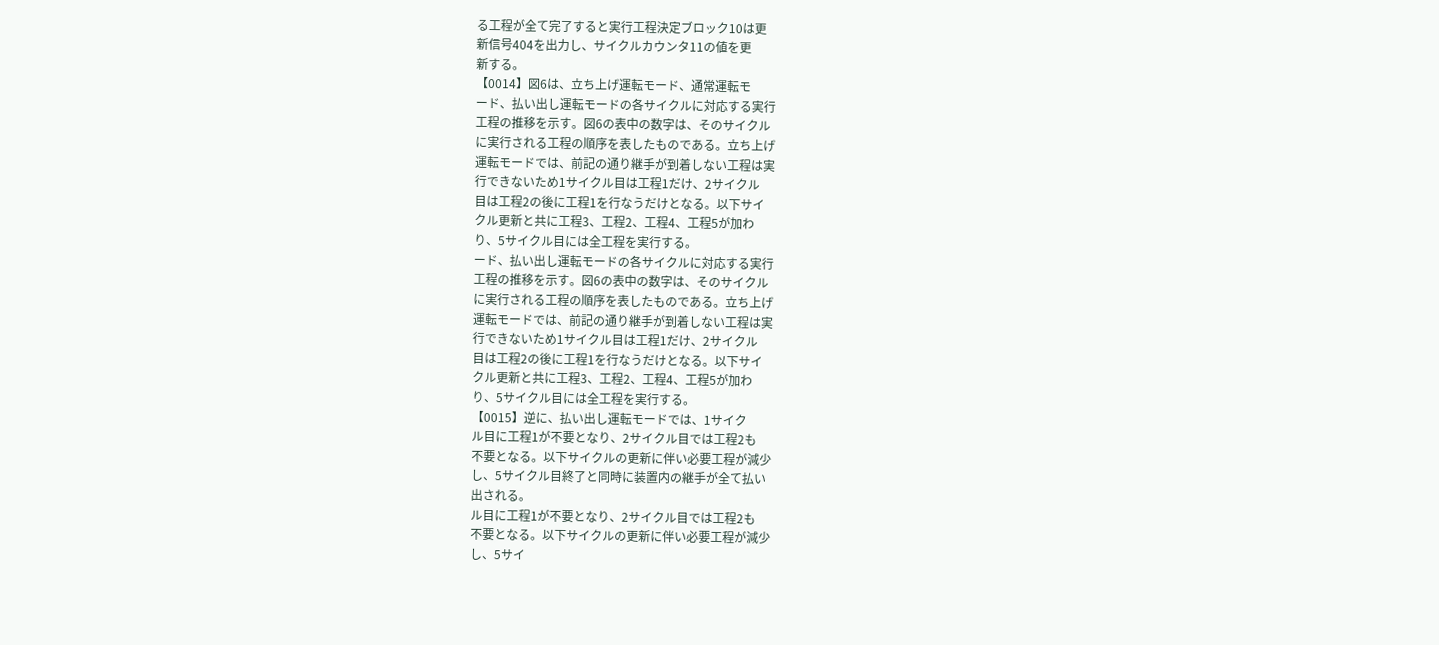る工程が全て完了すると実行工程決定ブロック10は更
新信号404を出力し、サイクルカウンタ11の値を更
新する。
【0014】図6は、立ち上げ運転モード、通常運転モ
ード、払い出し運転モードの各サイクルに対応する実行
工程の推移を示す。図6の表中の数字は、そのサイクル
に実行される工程の順序を表したものである。立ち上げ
運転モードでは、前記の通り継手が到着しない工程は実
行できないため1サイクル目は工程1だけ、2サイクル
目は工程2の後に工程1を行なうだけとなる。以下サイ
クル更新と共に工程3、工程2、工程4、工程5が加わ
り、5サイクル目には全工程を実行する。
ード、払い出し運転モードの各サイクルに対応する実行
工程の推移を示す。図6の表中の数字は、そのサイクル
に実行される工程の順序を表したものである。立ち上げ
運転モードでは、前記の通り継手が到着しない工程は実
行できないため1サイクル目は工程1だけ、2サイクル
目は工程2の後に工程1を行なうだけとなる。以下サイ
クル更新と共に工程3、工程2、工程4、工程5が加わ
り、5サイクル目には全工程を実行する。
【0015】逆に、払い出し運転モードでは、1サイク
ル目に工程1が不要となり、2サイクル目では工程2も
不要となる。以下サイクルの更新に伴い必要工程が減少
し、5サイクル目終了と同時に装置内の継手が全て払い
出される。
ル目に工程1が不要となり、2サイクル目では工程2も
不要となる。以下サイクルの更新に伴い必要工程が減少
し、5サイ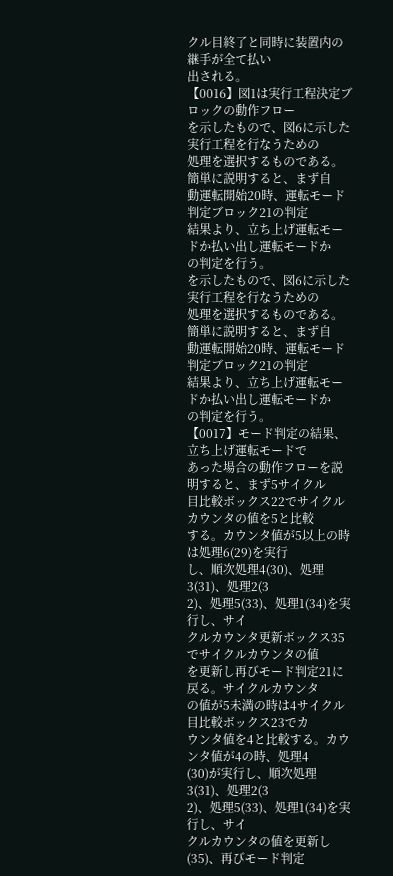クル目終了と同時に装置内の継手が全て払い
出される。
【0016】図1は実行工程決定ブロックの動作フロー
を示したもので、図6に示した実行工程を行なうための
処理を選択するものである。簡単に説明すると、まず自
動運転開始20時、運転モード判定ブロック21の判定
結果より、立ち上げ運転モードか払い出し運転モードか
の判定を行う。
を示したもので、図6に示した実行工程を行なうための
処理を選択するものである。簡単に説明すると、まず自
動運転開始20時、運転モード判定ブロック21の判定
結果より、立ち上げ運転モードか払い出し運転モードか
の判定を行う。
【0017】モード判定の結果、立ち上げ運転モードで
あった場合の動作フローを説明すると、まず5サイクル
目比較ボックス22でサイクルカウンタの値を5と比較
する。カウンタ値が5以上の時は処理6(29)を実行
し、順次処理4(30)、処理3(31)、処理2(3
2)、処理5(33)、処理1(34)を実行し、サイ
クルカウンタ更新ボックス35でサイクルカウンタの値
を更新し再びモード判定21に戻る。サイクルカウンタ
の値が5未満の時は4サイクル目比較ボックス23でカ
ウンタ値を4と比較する。カウンタ値が4の時、処理4
(30)が実行し、順次処理3(31)、処理2(3
2)、処理5(33)、処理1(34)を実行し、サイ
クルカウンタの値を更新し(35)、再びモード判定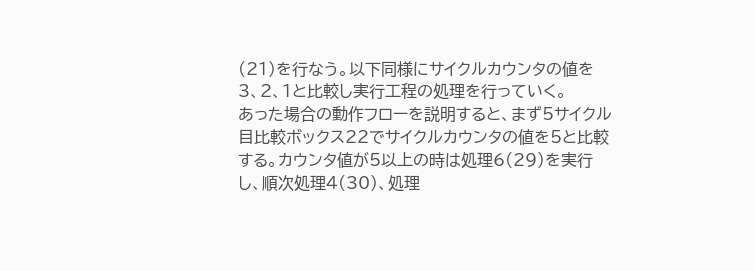(21)を行なう。以下同様にサイクルカウンタの値を
3、2、1と比較し実行工程の処理を行っていく。
あった場合の動作フローを説明すると、まず5サイクル
目比較ボックス22でサイクルカウンタの値を5と比較
する。カウンタ値が5以上の時は処理6(29)を実行
し、順次処理4(30)、処理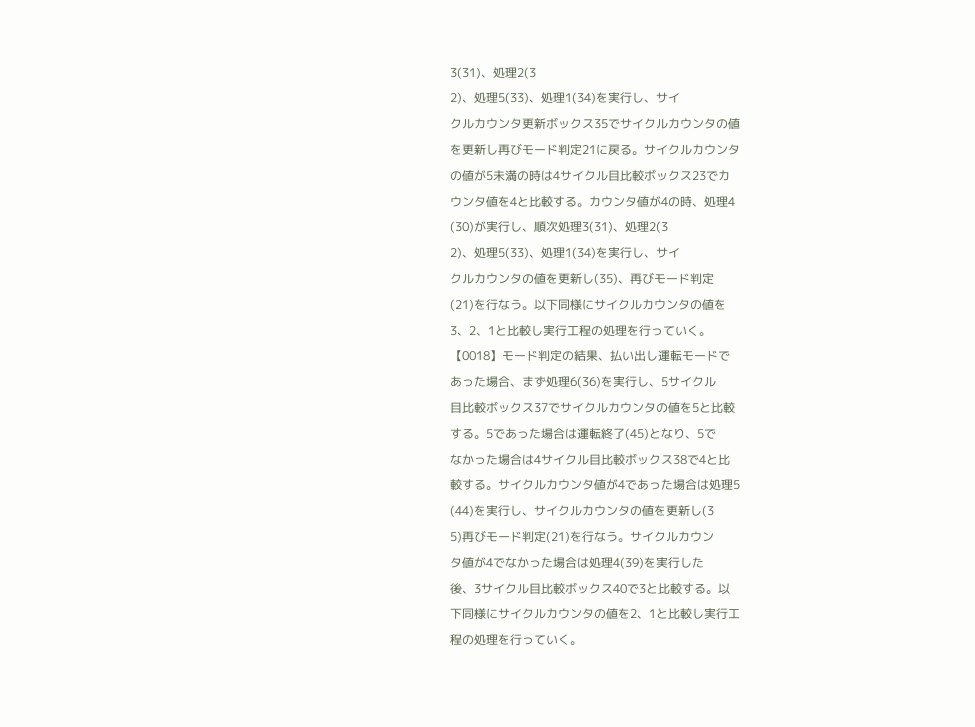3(31)、処理2(3
2)、処理5(33)、処理1(34)を実行し、サイ
クルカウンタ更新ボックス35でサイクルカウンタの値
を更新し再びモード判定21に戻る。サイクルカウンタ
の値が5未満の時は4サイクル目比較ボックス23でカ
ウンタ値を4と比較する。カウンタ値が4の時、処理4
(30)が実行し、順次処理3(31)、処理2(3
2)、処理5(33)、処理1(34)を実行し、サイ
クルカウンタの値を更新し(35)、再びモード判定
(21)を行なう。以下同様にサイクルカウンタの値を
3、2、1と比較し実行工程の処理を行っていく。
【0018】モード判定の結果、払い出し運転モードで
あった場合、まず処理6(36)を実行し、5サイクル
目比較ボックス37でサイクルカウンタの値を5と比較
する。5であった場合は運転終了(45)となり、5で
なかった場合は4サイクル目比較ボックス38で4と比
較する。サイクルカウンタ値が4であった場合は処理5
(44)を実行し、サイクルカウンタの値を更新し(3
5)再びモード判定(21)を行なう。サイクルカウン
タ値が4でなかった場合は処理4(39)を実行した
後、3サイクル目比較ボックス40で3と比較する。以
下同様にサイクルカウンタの値を2、1と比較し実行工
程の処理を行っていく。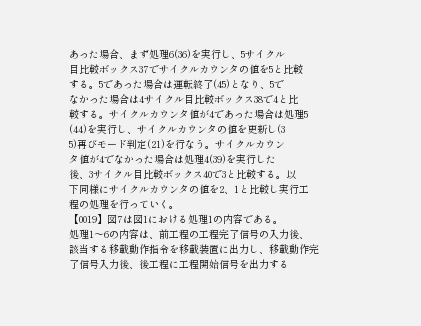あった場合、まず処理6(36)を実行し、5サイクル
目比較ボックス37でサイクルカウンタの値を5と比較
する。5であった場合は運転終了(45)となり、5で
なかった場合は4サイクル目比較ボックス38で4と比
較する。サイクルカウンタ値が4であった場合は処理5
(44)を実行し、サイクルカウンタの値を更新し(3
5)再びモード判定(21)を行なう。サイクルカウン
タ値が4でなかった場合は処理4(39)を実行した
後、3サイクル目比較ボックス40で3と比較する。以
下同様にサイクルカウンタの値を2、1と比較し実行工
程の処理を行っていく。
【0019】図7は図1における処理1の内容である。
処理1〜6の内容は、前工程の工程完了信号の入力後、
該当する移載動作指令を移載装置に出力し、移載動作完
了信号入力後、後工程に工程開始信号を出力する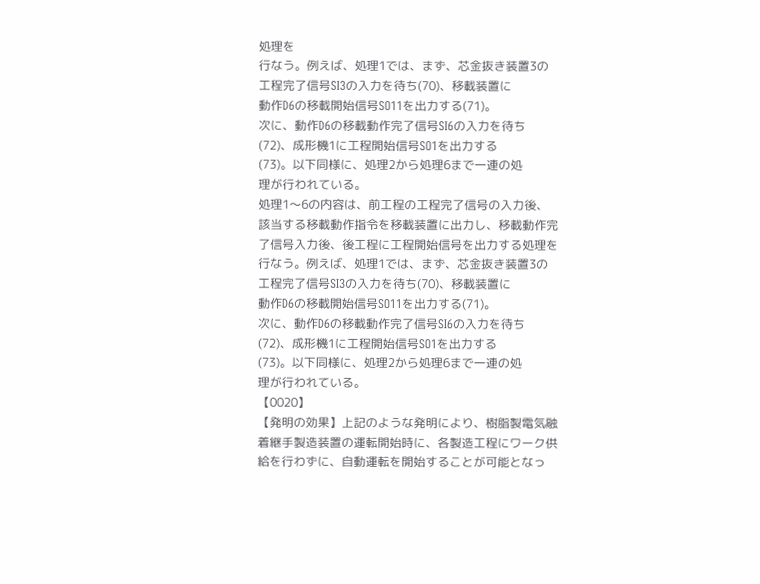処理を
行なう。例えば、処理1では、まず、芯金抜き装置3の
工程完了信号SI3の入力を待ち(70)、移載装置に
動作D6の移載開始信号SO11を出力する(71)。
次に、動作D6の移載動作完了信号SI6の入力を待ち
(72)、成形機1に工程開始信号SO1を出力する
(73)。以下同様に、処理2から処理6まで一連の処
理が行われている。
処理1〜6の内容は、前工程の工程完了信号の入力後、
該当する移載動作指令を移載装置に出力し、移載動作完
了信号入力後、後工程に工程開始信号を出力する処理を
行なう。例えば、処理1では、まず、芯金抜き装置3の
工程完了信号SI3の入力を待ち(70)、移載装置に
動作D6の移載開始信号SO11を出力する(71)。
次に、動作D6の移載動作完了信号SI6の入力を待ち
(72)、成形機1に工程開始信号SO1を出力する
(73)。以下同様に、処理2から処理6まで一連の処
理が行われている。
【0020】
【発明の効果】上記のような発明により、樹脂製電気融
着継手製造装置の運転開始時に、各製造工程にワーク供
給を行わずに、自動運転を開始することが可能となっ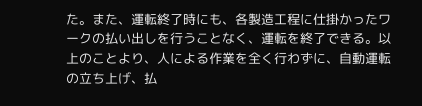た。また、運転終了時にも、各製造工程に仕掛かったワ
ークの払い出しを行うことなく、運転を終了できる。以
上のことより、人による作業を全く行わずに、自動運転
の立ち上げ、払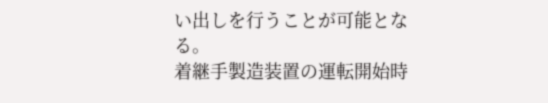い出しを行うことが可能となる。
着継手製造装置の運転開始時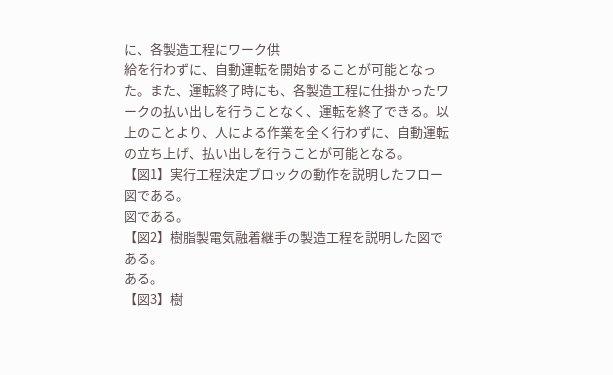に、各製造工程にワーク供
給を行わずに、自動運転を開始することが可能となっ
た。また、運転終了時にも、各製造工程に仕掛かったワ
ークの払い出しを行うことなく、運転を終了できる。以
上のことより、人による作業を全く行わずに、自動運転
の立ち上げ、払い出しを行うことが可能となる。
【図1】実行工程決定ブロックの動作を説明したフロー
図である。
図である。
【図2】樹脂製電気融着継手の製造工程を説明した図で
ある。
ある。
【図3】樹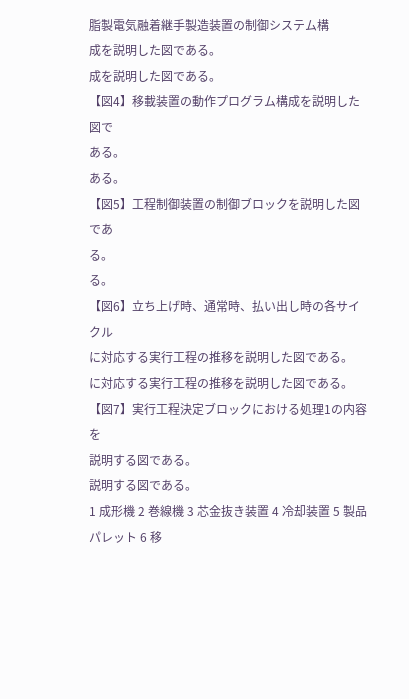脂製電気融着継手製造装置の制御システム構
成を説明した図である。
成を説明した図である。
【図4】移載装置の動作プログラム構成を説明した図で
ある。
ある。
【図5】工程制御装置の制御ブロックを説明した図であ
る。
る。
【図6】立ち上げ時、通常時、払い出し時の各サイクル
に対応する実行工程の推移を説明した図である。
に対応する実行工程の推移を説明した図である。
【図7】実行工程決定ブロックにおける処理1の内容を
説明する図である。
説明する図である。
1 成形機 2 巻線機 3 芯金抜き装置 4 冷却装置 5 製品パレット 6 移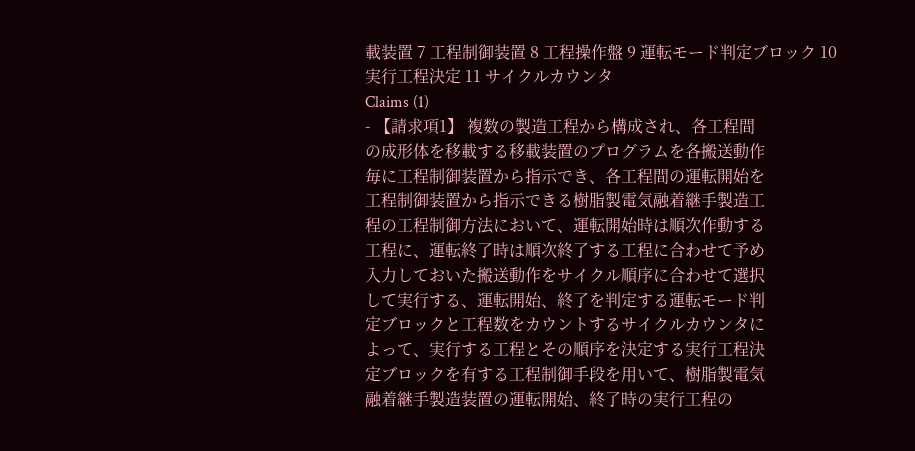載装置 7 工程制御装置 8 工程操作盤 9 運転モード判定ブロック 10 実行工程決定 11 サイクルカウンタ
Claims (1)
- 【請求項1】 複数の製造工程から構成され、各工程間
の成形体を移載する移載装置のプログラムを各搬送動作
毎に工程制御装置から指示でき、各工程間の運転開始を
工程制御装置から指示できる樹脂製電気融着継手製造工
程の工程制御方法において、運転開始時は順次作動する
工程に、運転終了時は順次終了する工程に合わせて予め
入力しておいた搬送動作をサイクル順序に合わせて選択
して実行する、運転開始、終了を判定する運転モード判
定ブロックと工程数をカウントするサイクルカウンタに
よって、実行する工程とその順序を決定する実行工程決
定ブロックを有する工程制御手段を用いて、樹脂製電気
融着継手製造装置の運転開始、終了時の実行工程の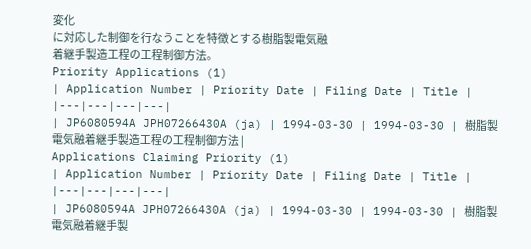変化
に対応した制御を行なうことを特徴とする樹脂製電気融
着継手製造工程の工程制御方法。
Priority Applications (1)
| Application Number | Priority Date | Filing Date | Title |
|---|---|---|---|
| JP6080594A JPH07266430A (ja) | 1994-03-30 | 1994-03-30 | 樹脂製電気融着継手製造工程の工程制御方法 |
Applications Claiming Priority (1)
| Application Number | Priority Date | Filing Date | Title |
|---|---|---|---|
| JP6080594A JPH07266430A (ja) | 1994-03-30 | 1994-03-30 | 樹脂製電気融着継手製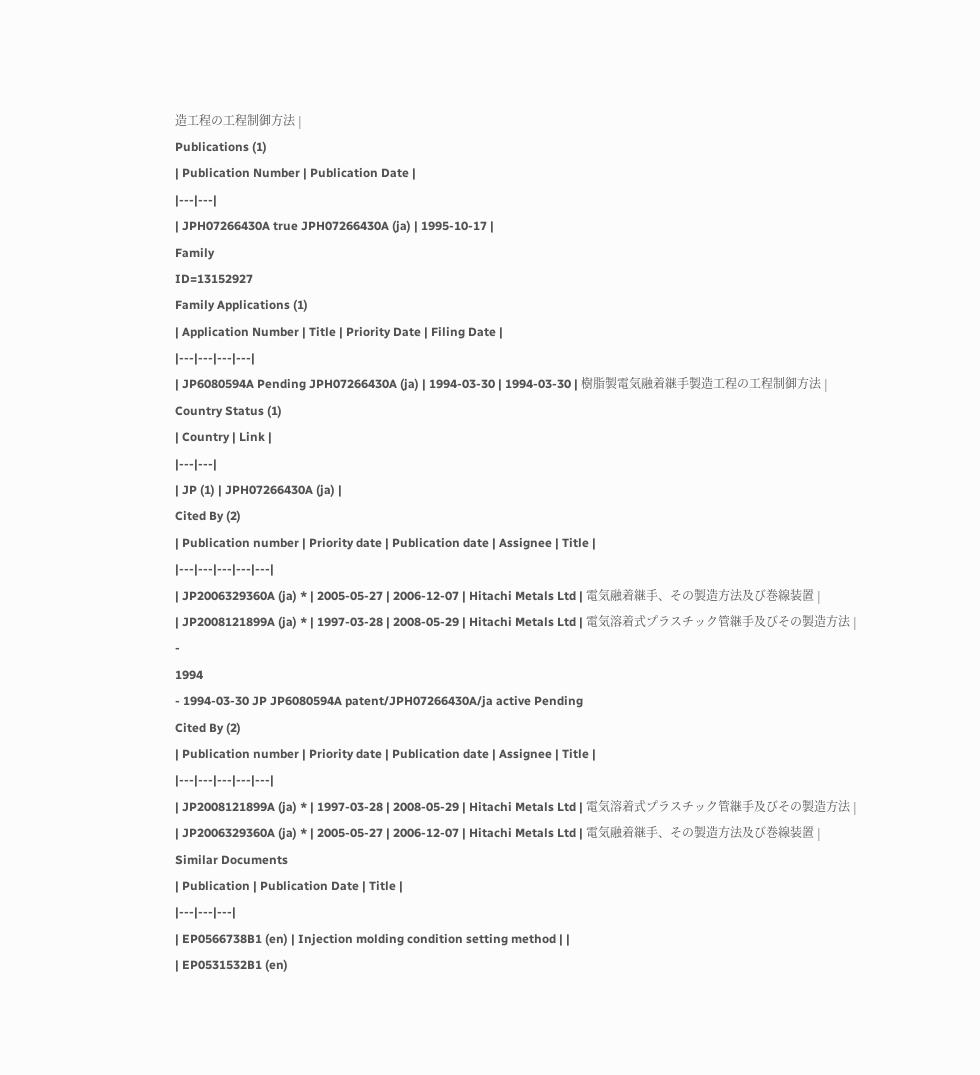造工程の工程制御方法 |
Publications (1)
| Publication Number | Publication Date |
|---|---|
| JPH07266430A true JPH07266430A (ja) | 1995-10-17 |
Family
ID=13152927
Family Applications (1)
| Application Number | Title | Priority Date | Filing Date |
|---|---|---|---|
| JP6080594A Pending JPH07266430A (ja) | 1994-03-30 | 1994-03-30 | 樹脂製電気融着継手製造工程の工程制御方法 |
Country Status (1)
| Country | Link |
|---|---|
| JP (1) | JPH07266430A (ja) |
Cited By (2)
| Publication number | Priority date | Publication date | Assignee | Title |
|---|---|---|---|---|
| JP2006329360A (ja) * | 2005-05-27 | 2006-12-07 | Hitachi Metals Ltd | 電気融着継手、その製造方法及び巻線装置 |
| JP2008121899A (ja) * | 1997-03-28 | 2008-05-29 | Hitachi Metals Ltd | 電気溶着式プラスチック管継手及びその製造方法 |
-
1994
- 1994-03-30 JP JP6080594A patent/JPH07266430A/ja active Pending
Cited By (2)
| Publication number | Priority date | Publication date | Assignee | Title |
|---|---|---|---|---|
| JP2008121899A (ja) * | 1997-03-28 | 2008-05-29 | Hitachi Metals Ltd | 電気溶着式プラスチック管継手及びその製造方法 |
| JP2006329360A (ja) * | 2005-05-27 | 2006-12-07 | Hitachi Metals Ltd | 電気融着継手、その製造方法及び巻線装置 |
Similar Documents
| Publication | Publication Date | Title |
|---|---|---|
| EP0566738B1 (en) | Injection molding condition setting method | |
| EP0531532B1 (en)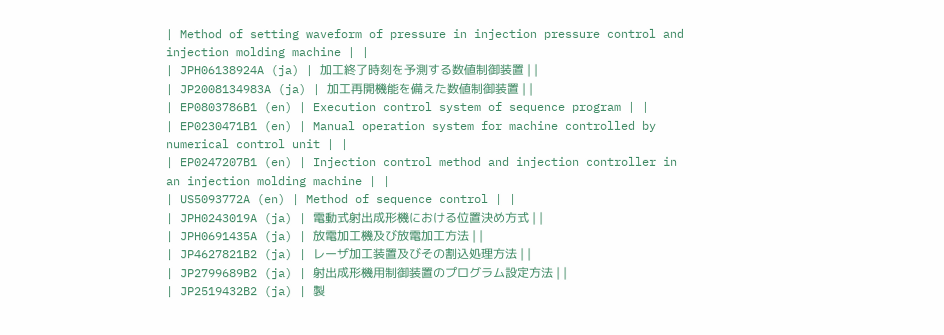| Method of setting waveform of pressure in injection pressure control and injection molding machine | |
| JPH06138924A (ja) | 加工終了時刻を予測する数値制御装置 | |
| JP2008134983A (ja) | 加工再開機能を備えた数値制御装置 | |
| EP0803786B1 (en) | Execution control system of sequence program | |
| EP0230471B1 (en) | Manual operation system for machine controlled by numerical control unit | |
| EP0247207B1 (en) | Injection control method and injection controller in an injection molding machine | |
| US5093772A (en) | Method of sequence control | |
| JPH0243019A (ja) | 電動式射出成形機における位置決め方式 | |
| JPH0691435A (ja) | 放電加工機及び放電加工方法 | |
| JP4627821B2 (ja) | レーザ加工装置及びその割込処理方法 | |
| JP2799689B2 (ja) | 射出成形機用制御装置のプログラム設定方法 | |
| JP2519432B2 (ja) | 製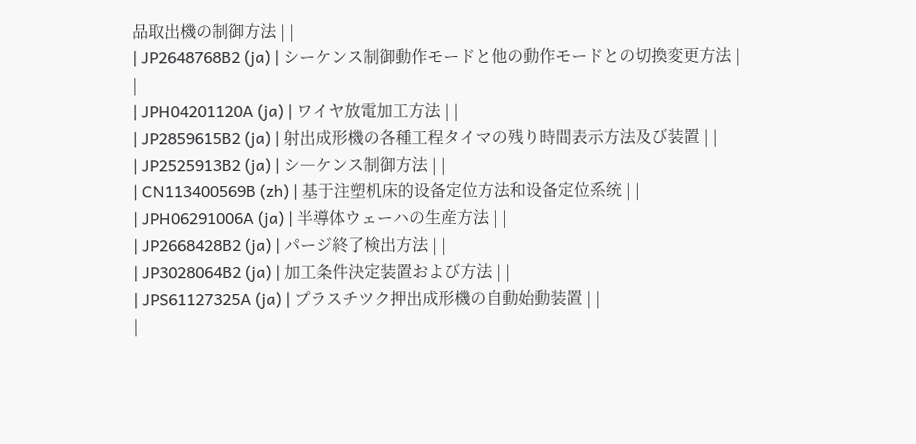品取出機の制御方法 | |
| JP2648768B2 (ja) | シーケンス制御動作モードと他の動作モードとの切換変更方法 | |
| JPH04201120A (ja) | ワイヤ放電加工方法 | |
| JP2859615B2 (ja) | 射出成形機の各種工程タイマの残り時間表示方法及び装置 | |
| JP2525913B2 (ja) | シ―ケンス制御方法 | |
| CN113400569B (zh) | 基于注塑机床的设备定位方法和设备定位系统 | |
| JPH06291006A (ja) | 半導体ウェーハの生産方法 | |
| JP2668428B2 (ja) | パージ終了検出方法 | |
| JP3028064B2 (ja) | 加工条件決定装置および方法 | |
| JPS61127325A (ja) | プラスチツク押出成形機の自動始動装置 | |
|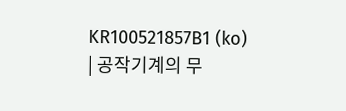KR100521857B1 (ko) | 공작기계의 무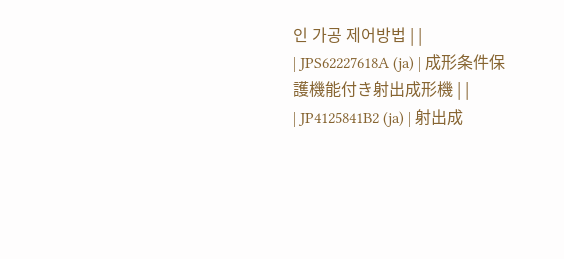인 가공 제어방법 | |
| JPS62227618A (ja) | 成形条件保護機能付き射出成形機 | |
| JP4125841B2 (ja) | 射出成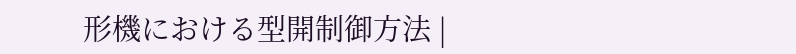形機における型開制御方法 |